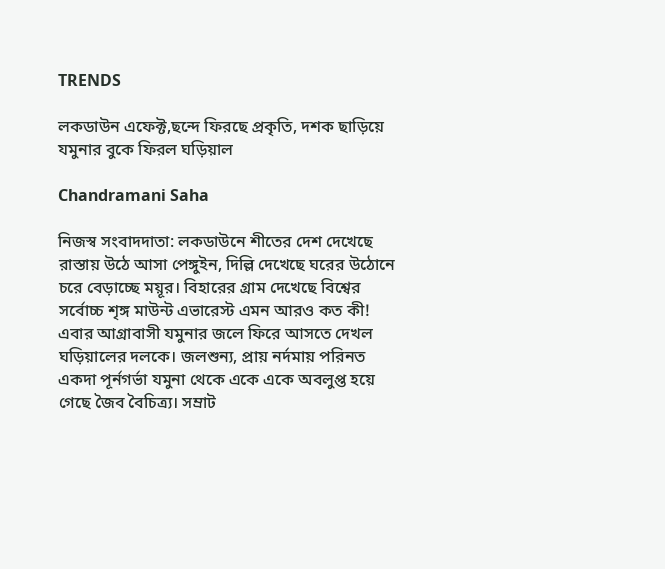TRENDS

লকডাউন এফেক্ট,ছন্দে ফিরছে প্ৰকৃতি, দশক ছাড়িয়ে যমুনার বুকে ফিরল ঘড়িয়াল

Chandramani Saha

নিজস্ব সংবাদদাতা: লকডাউনে শীতের দেশ দেখেছে রাস্তায় উঠে আসা পেঙ্গুইন, দিল্লি দেখেছে ঘরের উঠোনে চরে বেড়াচ্ছে ময়ূর। বিহারের গ্রাম দেখেছে বিশ্বের সর্বোচ্চ শৃঙ্গ মাউন্ট এভারেস্ট এমন আরও কত কী! এবার আগ্রাবাসী যমুনার জলে ফিরে আসতে দেখল ঘড়িয়ালের দলকে। জলশুন্য, প্রায় নর্দমায় পরিনত একদা পূর্নগর্ভা যমুনা থেকে একে একে অবলুপ্ত হয়ে গেছে জৈব বৈচিত্র্য। সম্রাট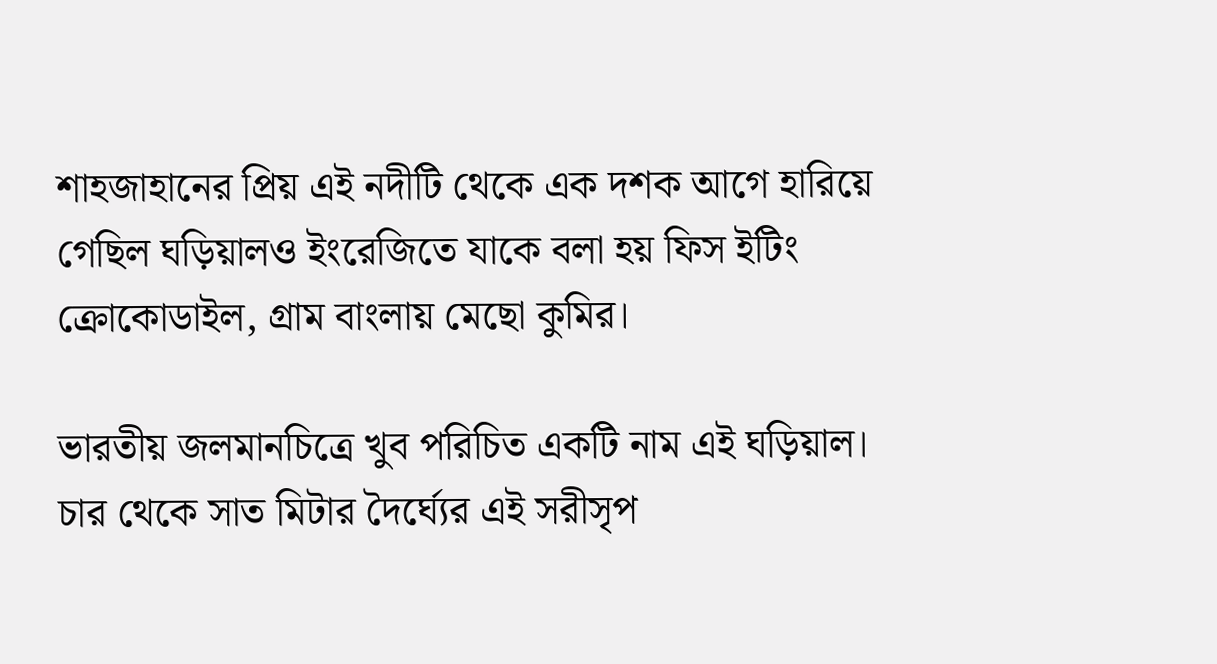শাহজাহানের প্রিয় এই নদীটি থেকে এক দশক আগে হারিয়ে গেছিল ঘড়িয়ালও ইংরেজিতে যাকে বলা হয় ফিস ইটিং ক্রোকোডাইল, গ্রাম বাংলায় মেছো কুমির।

ভারতীয় জলমানচিত্রে খুব পরিচিত একটি নাম এই ঘড়িয়াল। চার থেকে সাত মিটার দৈর্ঘ্যের এই সরীসৃপ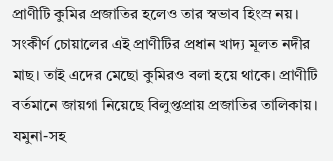প্রাণীটি কুমির প্রজাতির হলেও তার স্বভাব হিংস্র নয়। সংকীর্ণ চোয়ালের এই প্রাণীটির প্রধান খাদ্য মূলত নদীর মাছ। তাই এদের মেছো কুমিরও বলা হয়ে থাকে। প্রাণীটি বর্তমানে জায়গা নিয়েছে বিলুপ্তপ্রায় প্রজাতির তালিকায়। যমুনা-সহ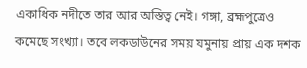একাধিক নদীতে তার আর অস্তিত্ব নেই। গঙ্গা, ব্রহ্মপুত্রেও কমেছে সংখ্যা। তবে লকডাউনের সময় যমুনায় প্রায় এক দশক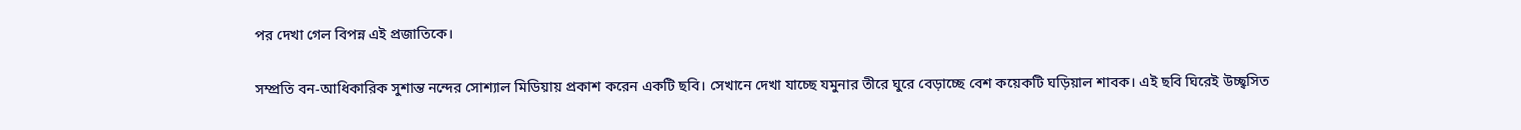পর দেখা গেল বিপন্ন এই প্রজাতিকে।

সম্প্রতি বন-আধিকারিক সুশান্ত নন্দের সোশ্যাল মিডিয়ায় প্রকাশ করেন একটি ছবি। সেখানে দেখা যাচ্ছে যমুনার তীরে ঘুরে বেড়াচ্ছে বেশ কয়েকটি ঘড়িয়াল শাবক। এই ছবি ঘিরেই উচ্ছ্বসিত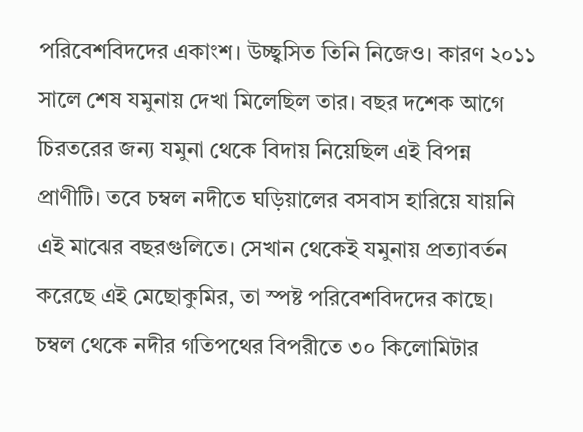পরিবেশবিদদের একাংশ। উচ্ছ্বসিত তিনি নিজেও। কারণ ২০১১ সালে শেষ যমুনায় দেখা মিলেছিল তার। বছর দশেক আগে চিরতরের জন্য যমুনা থেকে বিদায় নিয়েছিল এই বিপন্ন প্রাণীটি। তবে চম্বল নদীতে ঘড়িয়ালের বসবাস হারিয়ে যায়নি এই মাঝের বছরগুলিতে। সেখান থেকেই যমুনায় প্রত্যাবর্তন করেছে এই মেছোকুমির, তা স্পষ্ট পরিবেশবিদদের কাছে। চম্বল থেকে নদীর গতিপথের বিপরীতে ৩০ কিলোমিটার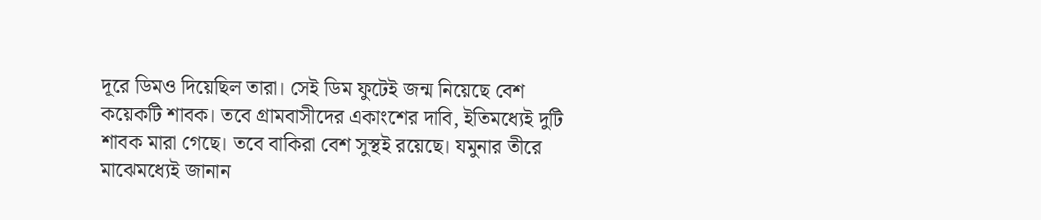দূরে ডিমও দিয়েছিল তারা। সেই ডিম ফুটেই জন্ম নিয়েছে বেশ কয়েকটি শাবক। তবে গ্রামবাসীদের একাংশের দাবি, ইতিমধ্যেই দুটি শাবক মারা গেছে। তবে বাকিরা বেশ সুস্থই রয়েছে। যমুনার তীরে মাঝেমধ্যেই জানান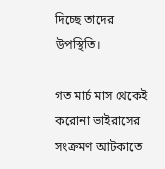দিচ্ছে তাদের উপস্থিতি।

গত মার্চ মাস থেকেই করোনা ভাইরাসের সংক্রমণ আটকাতে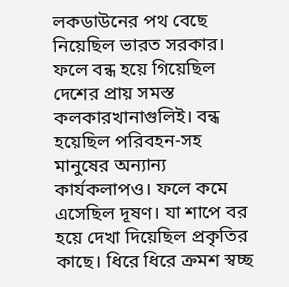লকডাউনের পথ বেছে নিয়েছিল ভারত সরকার। ফলে বন্ধ হয়ে গিয়েছিল দেশের প্রায় সমস্ত কলকারখানাগুলিই। বন্ধ হয়েছিল পরিবহন-সহ মানুষের অন্যান্য কার্যকলাপও। ফলে কমে এসেছিল দূষণ। যা শাপে বর হয়ে দেখা দিয়েছিল প্রকৃতির কাছে। ধিরে ধিরে ক্রমশ স্বচ্ছ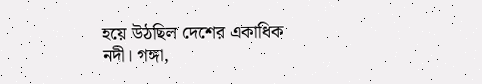হয়ে উঠছিল দেশের একাধিক নদী। গঙ্গা,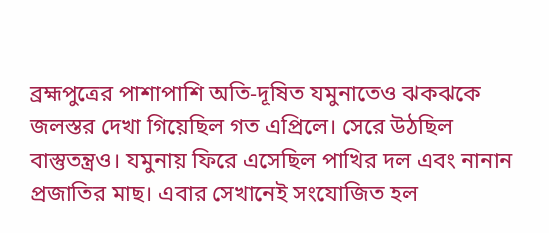ব্রহ্মপুত্রের পাশাপাশি অতি-দূষিত যমুনাতেও ঝকঝকে জলস্তর দেখা গিয়েছিল গত এপ্রিলে। সেরে উঠছিল বাস্তুতন্ত্রও। যমুনায় ফিরে এসেছিল পাখির দল এবং নানান প্রজাতির মাছ। এবার সেখানেই সংযোজিত হল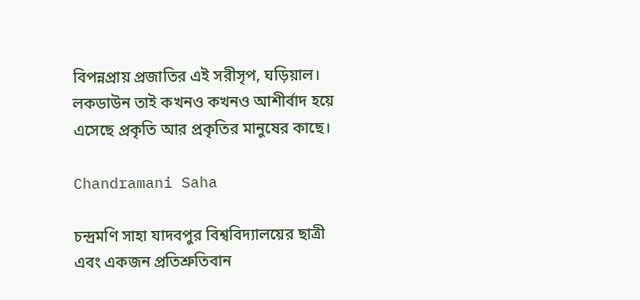বিপন্নপ্রায় প্রজাতির এই সরীসৃপ, ঘড়িয়াল। লকডাউন তাই কখনও কখনও আশীর্বাদ হয়ে এসেছে প্রকৃতি আর প্রকৃতির মানুষের কাছে।

Chandramani Saha

চন্দ্রমণি সাহা যাদবপুর বিশ্ববিদ্যালয়ের ছাত্রী এবং একজন প্রতিশ্রুতিবান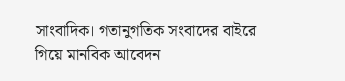সাংবাদিক। গতানুগতিক সংবাদের বাইরে গিয়ে মানবিক আবেদন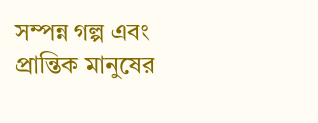সম্পন্ন গল্প এবং প্রান্তিক মানুষের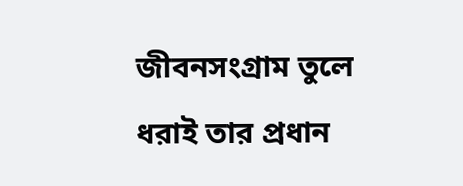জীবনসংগ্রাম তুলে ধরাই তার প্রধান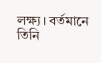লক্ষ্য। বর্তমানে তিনি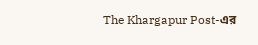The Khargapur Post-এর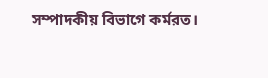সম্পাদকীয় বিভাগে কর্মরত।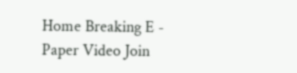Home Breaking E - Paper Video Join